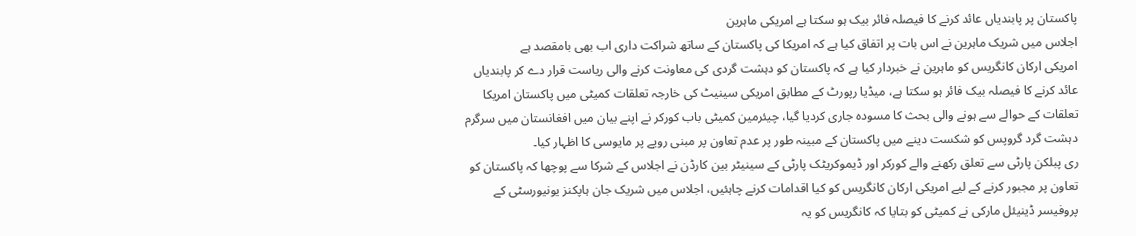پاکستان پر پابندیاں عائد کرنے کا فیصلہ فائر بیک ہو سکتا ہے امریکی ماہرین
اجلاس میں شریک ماہرین نے اس بات پر اتفاق کیا ہے کہ امریکا کی پاکستان کے ساتھ شراکت داری اب بھی بامقصد ہے
امریکی ارکان کانگریس کو ماہرین نے خبردار کیا ہے کہ پاکستان کو دہشت گردی کی معاونت کرنے والی ریاست قرار دے کر پابندیاں عائد کرنے کا فیصلہ بیک فائر ہو سکتا ہے، میڈیا رپورٹ کے مطابق امریکی سینیٹ کی خارجہ تعلقات کمیٹی میں پاکستان امریکا تعلقات کے حوالے سے ہونے والی بحث کا مسودہ جاری کردیا گیا، چیئرمین کمیٹی باب کورکر نے اپنے بیان میں افغانستان میں سرگرم دہشت گرد گروپس کو شکست دینے میں پاکستان کے مبینہ طور پر عدم تعاون پر مبنی رویے پر مایوسی کا اظہار کیا۔
ری پبلکن پارٹی سے تعلق رکھنے والے کورکر اور ڈیموکریٹک پارٹی کے سینیٹر بین کارڈن نے اجلاس کے شرکا سے پوچھا کہ پاکستان کو تعاون پر مجبور کرنے کے لیے امریکی ارکان کانگریس کو کیا اقدامات کرنے چاہئیں، اجلاس میں شریک جان ہاپکنز یونیورسٹی کے پروفیسر ڈینیئل مارکی نے کمیٹی کو بتایا کہ کانگریس کو یہ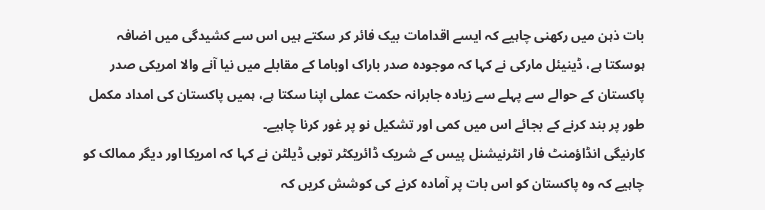بات ذہن میں رکھنی چاہیے کہ ایسے اقدامات بیک فائر کر سکتے ہیں اس سے کشیدگی میں اضافہ ہوسکتا ہے، ڈینیئل مارکی نے کہا کہ موجودہ صدر باراک اوباما کے مقابلے میں نیا آنے والا امریکی صدر پاکستان کے حوالے سے پہلے سے زیادہ جابرانہ حکمت عملی اپنا سکتا ہے، ہمیں پاکستان کی امداد مکمل طور پر بند کرنے کے بجائے اس میں کمی اور تشکیل نو پر غور کرنا چاہیے۔
کارنیگی انڈاؤمنٹ فار انٹرنیشنل پیس کے شریک ڈائریکٹر توبی ڈیلٹن نے کہا کہ امریکا اور دیگر ممالک کو چاہیے کہ وہ پاکستان کو اس بات پر آمادہ کرنے کی کوشش کریں کہ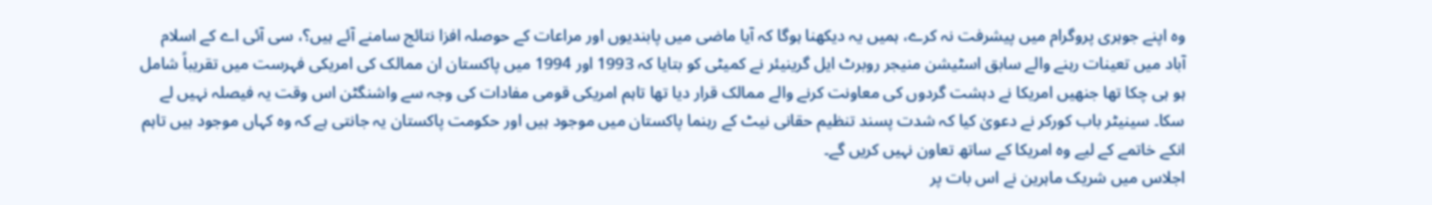وہ اپنے جوہری پروگرام میں پیشرفت نہ کرے، ہمیں یہ دیکھنا ہوگا کہ آیا ماضی میں پابندیوں اور مراعات کے حوصلہ افزا نتائج سامنے آئے ہیں؟، سی آئی اے کے اسلام آباد میں تعینات رہنے والے سابق اسٹیشن منیجر روبرٹ ایل گرینیئر نے کمیٹی کو بتایا کہ 1993 اور 1994 میں پاکستان ان ممالک کی امریکی فہرست میں تقریباً شامل ہو ہی چکا تھا جنھیں امریکا نے دہشت گردوں کی معاونت کرنے والے ممالک قرار دیا تھا تاہم امریکی قومی مفادات کی وجہ سے واشنگٹن اس وقت یہ فیصلہ نہیں لے سکا۔ سینیٹر باب کورکر نے دعویٰ کیا کہ شدت پسند تنظیم حقانی نیٹ کے رہنما پاکستان میں موجود ہیں اور حکومت پاکستان یہ جانتی ہے کہ وہ کہاں موجود ہیں تاہم انکے خاتمے کے لیے وہ امریکا کے ساتھ تعاون نہیں کریں گے۔
اجلاس میں شریک ماہرین نے اس بات پر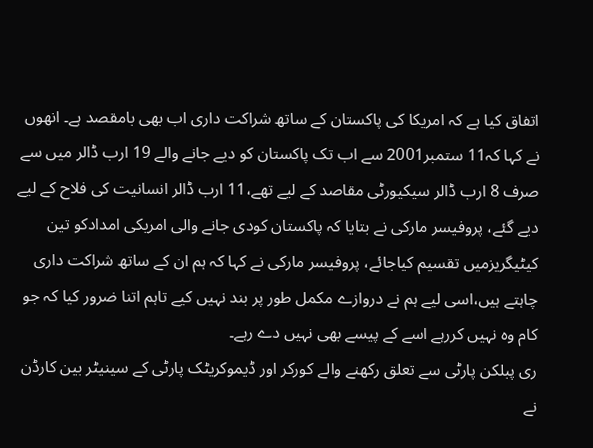اتفاق کیا ہے کہ امریکا کی پاکستان کے ساتھ شراکت داری اب بھی بامقصد ہے۔ انھوں نے کہا کہ11 ستمبر2001 سے اب تک پاکستان کو دیے جانے والے 19 ارب ڈالر میں سے صرف 8 ارب ڈالر سیکیورٹی مقاصد کے لیے تھے،11 ارب ڈالر انسانیت کی فلاح کے لیے دیے گئے، پروفیسر مارکی نے بتایا کہ پاکستان کودی جانے والی امریکی امدادکو تین کیٹیگریزمیں تقسیم کیاجائے، پروفیسر مارکی نے کہا کہ ہم ان کے ساتھ شراکت داری چاہتے ہیں،اسی لیے ہم نے دروازے مکمل طور پر بند نہیں کیے تاہم اتنا ضرور کیا کہ جو کام وہ نہیں کررہے اسے کے پیسے بھی نہیں دے رہے۔
ری پبلکن پارٹی سے تعلق رکھنے والے کورکر اور ڈیموکریٹک پارٹی کے سینیٹر بین کارڈن نے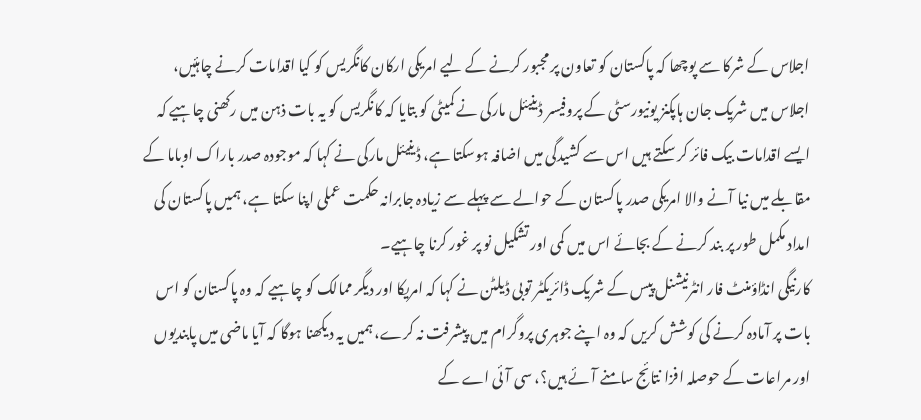اجلاس کے شرکا سے پوچھا کہ پاکستان کو تعاون پر مجبور کرنے کے لیے امریکی ارکان کانگریس کو کیا اقدامات کرنے چاہئیں، اجلاس میں شریک جان ہاپکنز یونیورسٹی کے پروفیسر ڈینیئل مارکی نے کمیٹی کو بتایا کہ کانگریس کو یہ بات ذہن میں رکھنی چاہیے کہ ایسے اقدامات بیک فائر کر سکتے ہیں اس سے کشیدگی میں اضافہ ہوسکتا ہے، ڈینیئل مارکی نے کہا کہ موجودہ صدر باراک اوباما کے مقابلے میں نیا آنے والا امریکی صدر پاکستان کے حوالے سے پہلے سے زیادہ جابرانہ حکمت عملی اپنا سکتا ہے، ہمیں پاکستان کی امداد مکمل طور پر بند کرنے کے بجائے اس میں کمی اور تشکیل نو پر غور کرنا چاہیے۔
کارنیگی انڈاؤمنٹ فار انٹرنیشنل پیس کے شریک ڈائریکٹر توبی ڈیلٹن نے کہا کہ امریکا اور دیگر ممالک کو چاہیے کہ وہ پاکستان کو اس بات پر آمادہ کرنے کی کوشش کریں کہ وہ اپنے جوہری پروگرام میں پیشرفت نہ کرے، ہمیں یہ دیکھنا ہوگا کہ آیا ماضی میں پابندیوں اور مراعات کے حوصلہ افزا نتائج سامنے آئے ہیں؟، سی آئی اے کے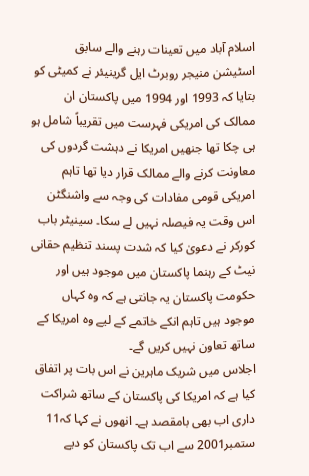اسلام آباد میں تعینات رہنے والے سابق اسٹیشن منیجر روبرٹ ایل گرینیئر نے کمیٹی کو بتایا کہ 1993 اور 1994 میں پاکستان ان ممالک کی امریکی فہرست میں تقریباً شامل ہو ہی چکا تھا جنھیں امریکا نے دہشت گردوں کی معاونت کرنے والے ممالک قرار دیا تھا تاہم امریکی قومی مفادات کی وجہ سے واشنگٹن اس وقت یہ فیصلہ نہیں لے سکا۔ سینیٹر باب کورکر نے دعویٰ کیا کہ شدت پسند تنظیم حقانی نیٹ کے رہنما پاکستان میں موجود ہیں اور حکومت پاکستان یہ جانتی ہے کہ وہ کہاں موجود ہیں تاہم انکے خاتمے کے لیے وہ امریکا کے ساتھ تعاون نہیں کریں گے۔
اجلاس میں شریک ماہرین نے اس بات پر اتفاق کیا ہے کہ امریکا کی پاکستان کے ساتھ شراکت داری اب بھی بامقصد ہے۔ انھوں نے کہا کہ11 ستمبر2001 سے اب تک پاکستان کو دیے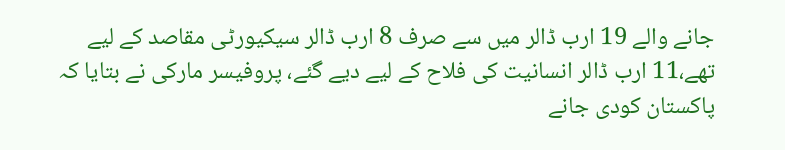جانے والے 19 ارب ڈالر میں سے صرف 8 ارب ڈالر سیکیورٹی مقاصد کے لیے تھے،11 ارب ڈالر انسانیت کی فلاح کے لیے دیے گئے، پروفیسر مارکی نے بتایا کہ پاکستان کودی جانے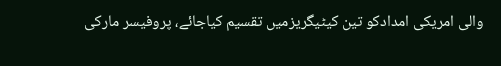والی امریکی امدادکو تین کیٹیگریزمیں تقسیم کیاجائے، پروفیسر مارکی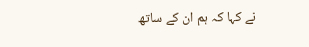نے کہا کہ ہم ان کے ساتھ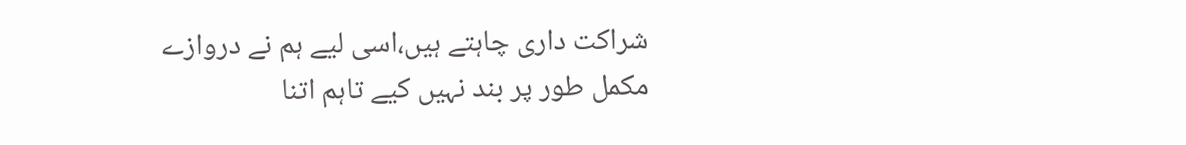شراکت داری چاہتے ہیں،اسی لیے ہم نے دروازے مکمل طور پر بند نہیں کیے تاہم اتنا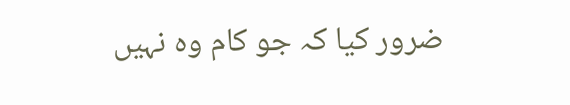ضرور کیا کہ جو کام وہ نہیں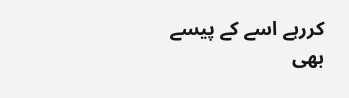کررہے اسے کے پیسے بھی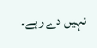نہیں دے رہے۔